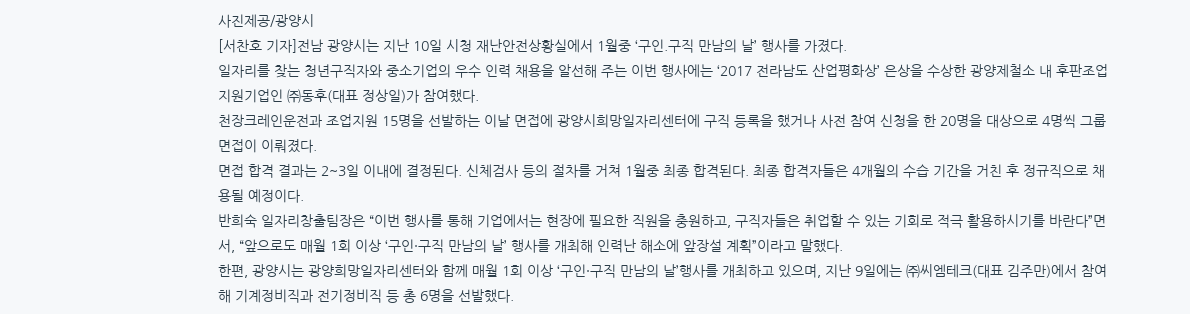사진제공/광양시
[서찬호 기자]전남 광양시는 지난 10일 시청 재난안전상황실에서 1월중 ‘구인.구직 만남의 날’ 행사를 가졌다.
일자리를 찾는 청년구직자와 중소기업의 우수 인력 채용을 알선해 주는 이번 행사에는 ‘2017 전라남도 산업평화상’ 은상을 수상한 광양제철소 내 후판조업 지원기업인 ㈜동후(대표 정상일)가 참여했다.
천장크레인운전과 조업지원 15명을 선발하는 이날 면접에 광양시희망일자리센터에 구직 등록을 했거나 사전 참여 신청을 한 20명을 대상으로 4명씩 그룹면접이 이뤄졌다.
면접 합격 결과는 2~3일 이내에 결정된다. 신체검사 등의 절차를 거쳐 1월중 최종 합격된다. 최종 합격자들은 4개월의 수습 기간을 거친 후 정규직으로 채용될 예정이다.
반희숙 일자리창출팀장은 “이번 행사를 통해 기업에서는 현장에 필요한 직원을 충원하고, 구직자들은 취업할 수 있는 기회로 적극 활용하시기를 바란다”면서, “앞으로도 매월 1회 이상 ‘구인·구직 만남의 날’ 행사를 개최해 인력난 해소에 앞장설 계획”이라고 말했다.
한편, 광양시는 광양희망일자리센터와 함께 매월 1회 이상 ‘구인·구직 만남의 날’행사를 개최하고 있으며, 지난 9일에는 ㈜씨엠테크(대표 김주만)에서 참여해 기계정비직과 전기정비직 등 총 6명을 선발했다.